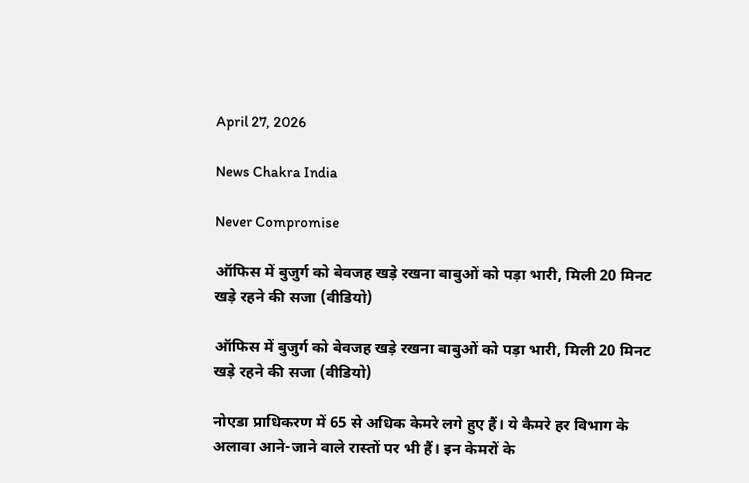April 27, 2026

News Chakra India

Never Compromise

ऑफिस में बुजुर्ग को बेवजह खड़े रखना बाबुओं को पड़ा भारी, मिली 20 मिनट खड़े रहने की सजा (वीडियो)

ऑफिस में बुजुर्ग को बेवजह खड़े रखना बाबुओं को पड़ा भारी, मिली 20 मिनट खड़े रहने की सजा (वीडियो)

नोएडा प्राधिकरण में 65 से अधिक केमरे लगे हुए हैं। ये कैमरे हर विभाग के अलावा आने-जाने वाले रास्तों पर भी हैं। इन केमरों के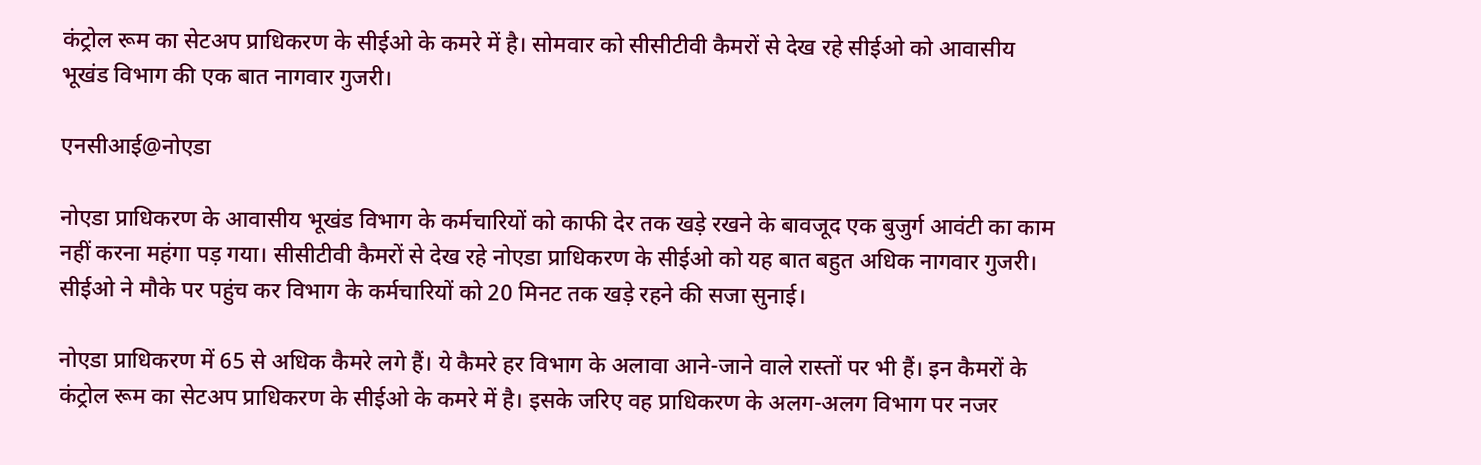कंट्रोल रूम का सेटअप प्राधिकरण के सीईओ के कमरे में है। सोमवार को सीसीटीवी कैमरों से देख रहे सीईओ को आवासीय भूखंड विभाग की एक बात नागवार गुजरी।

एनसीआई@नोएडा

नोएडा प्राधिकरण के आवासीय भूखंड विभाग के कर्मचारियों को काफी देर तक खड़े रखने के बावजूद एक बुजुर्ग आवंटी का काम नहीं करना महंगा पड़ गया। सीसीटीवी कैमरों से देख रहे नोएडा प्राधिकरण के सीईओ को यह बात बहुत अधिक नागवार गुजरी। सीईओ ने मौके पर पहुंच कर विभाग के कर्मचारियों को 20 मिनट तक खड़े रहने की सजा सुनाई।

नोएडा प्राधिकरण में 65 से अधिक कैमरे लगे हैं। ये कैमरे हर विभाग के अलावा आने-जाने वाले रास्तों पर भी हैं। इन कैमरों के कंट्रोल रूम का सेटअप प्राधिकरण के सीईओ के कमरे में है। इसके जरिए वह प्राधिकरण के अलग-अलग विभाग पर नजर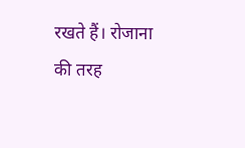रखते हैं। रोजाना की तरह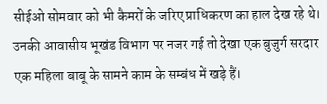सीईओ सोमवार को भी कैमरों के जरिए प्राधिकरण का हाल देख रहे थे। उनकी आवासीय भूखंड विभाग पर नजर गई तो देखा एक बुजुर्ग सरदार एक महिला बाबू के सामने काम के सम्बंध में खड़े हैं।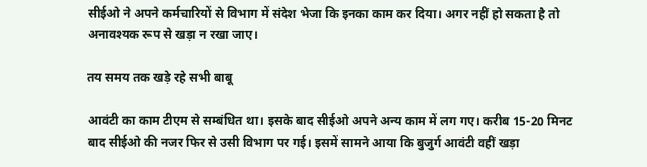सीईओ ने अपने कर्मचारियों से विभाग में संदेश भेजा कि इनका काम कर दिया। अगर नहीं हो सकता है तो अनावश्यक रूप से खड़ा न रखा जाए।

तय समय तक खड़े रहे सभी बाबू

आवंटी का काम टीएम से सम्बंधित था। इसके बाद सीईओ अपने अन्य काम में लग गए। करीब 15-20 मिनट बाद सीईओ की नजर फिर से उसी विभाग पर गई। इसमें सामने आया कि बुजुर्ग आवंटी वहीं खड़ा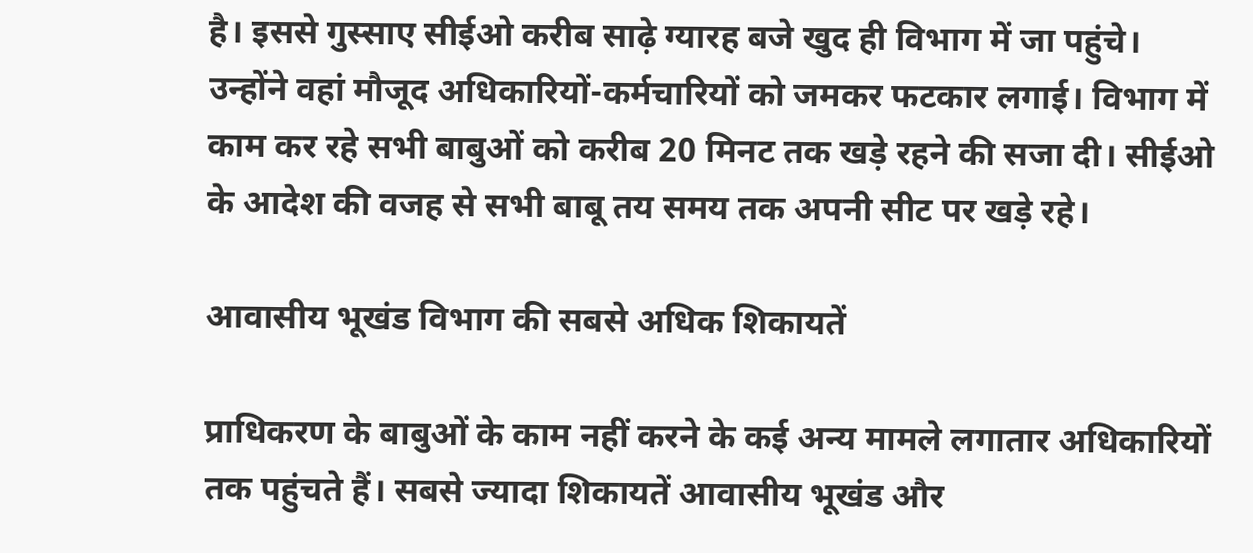है। इससे गुस्साए सीईओ करीब साढ़े ग्यारह बजे खुद ही विभाग में जा पहुंचे। उन्होंने वहां मौजूद अधिकारियों-कर्मचारियों को जमकर फटकार लगाई। विभाग में काम कर रहे सभी बाबुओं को करीब 20 मिनट तक खड़े रहने की सजा दी। सीईओ के आदेश की वजह से सभी बाबू तय समय तक अपनी सीट पर खड़े रहे।

आवासीय भूखंड विभाग की सबसे अधिक शिकायतें

प्राधिकरण के बाबुओं के काम नहीं करने के कई अन्य मामले लगातार अधिकारियों तक पहुंचते हैं। सबसे ज्यादा शिकायतें आवासीय भूखंड और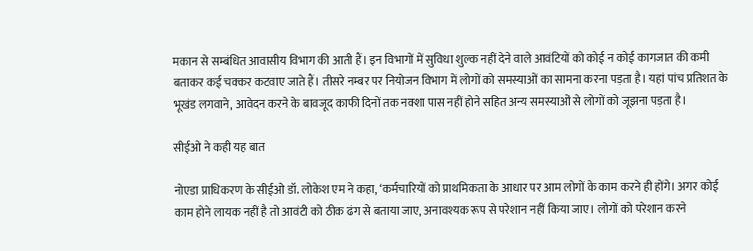मकान से सम्बंधित आवासीय विभाग की आती हैं। इन विभागों में सुविधा शुल्क नहीं देने वाले आवंटियों को कोई न कोई कागजात की कमी बताकर कई चक्कर कटवाए जाते हैं। तीसरे नम्बर पर नियोजन विभाग में लोगों को समस्याओं का सामना करना पड़ता है। यहां पांच प्रतिशत के भूखंड लगवाने, आवेदन करने के बावजूद काफी दिनों तक नक्शा पास नहीं होने सहित अन्य समस्याओं से लोगों को जूझना पड़ता है।

सीईओ ने कही यह बात

नोएडा प्राधिकरण के सीईओ डॉ. लोकेश एम ने कहा, ‘कर्मचारियों को प्राथमिकता के आधार पर आम लोगों के काम करने ही होंगे। अगर कोई काम होने लायक नहीं है तो आवंटी को ठीक ढंग से बताया जाए, अनावश्यक रूप से परेशान नहीं किया जाए। लोगों को परेशान करने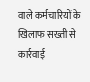वाले कर्मचारियों के खिलाफ सख्ती से कार्रवाई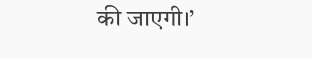की जाएगी।’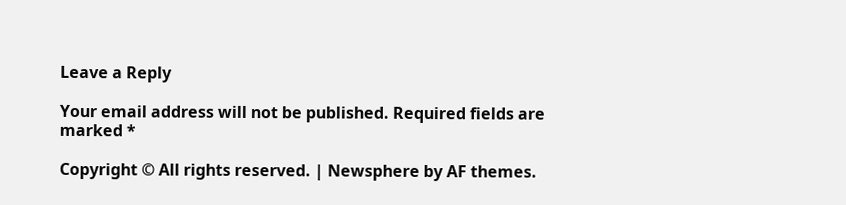Leave a Reply

Your email address will not be published. Required fields are marked *

Copyright © All rights reserved. | Newsphere by AF themes.